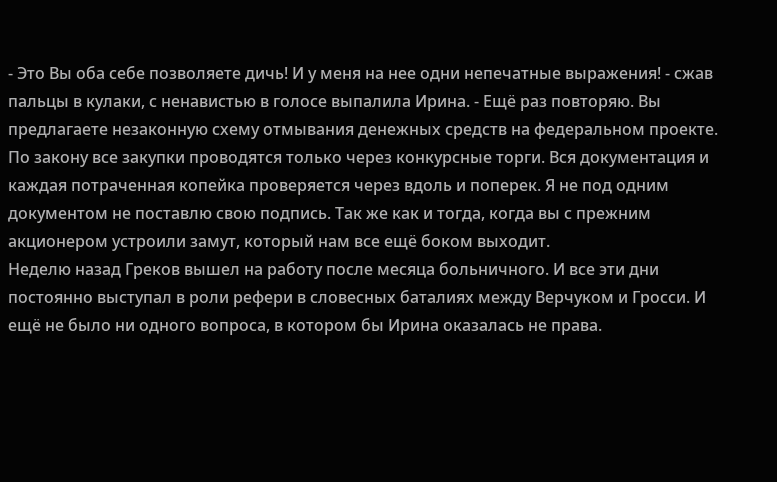- Это Вы оба себе позволяете дичь! И у меня на нее одни непечатные выражения! - сжав пальцы в кулаки, с ненавистью в голосе выпалила Ирина. - Ещё раз повторяю. Вы предлагаете незаконную схему отмывания денежных средств на федеральном проекте. По закону все закупки проводятся только через конкурсные торги. Вся документация и каждая потраченная копейка проверяется через вдоль и поперек. Я не под одним документом не поставлю свою подпись. Так же как и тогда, когда вы с прежним акционером устроили замут, который нам все ещё боком выходит.
Неделю назад Греков вышел на работу после месяца больничного. И все эти дни постоянно выступал в роли рефери в словесных баталиях между Верчуком и Гросси. И ещё не было ни одного вопроса, в котором бы Ирина оказалась не права.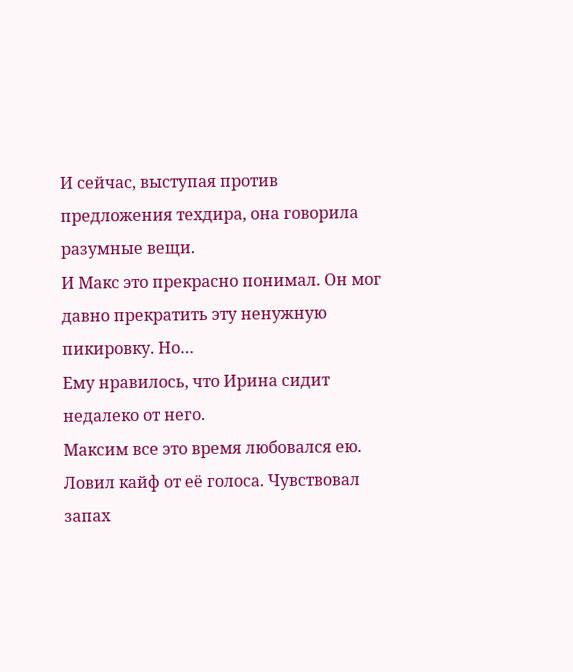И сейчас, выступая против предложения техдира, она говорила разумные вещи.
И Макс это прекрасно понимал. Он мог давно прекратить эту ненужную пикировку. Но…
Ему нравилось, что Ирина сидит недалеко от него.
Максим все это время любовался ею. Ловил кайф от её голоса. Чувствовал запах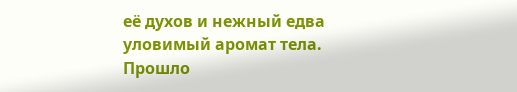её духов и нежный едва уловимый аромат тела.
Прошло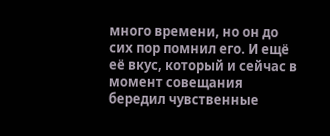много времени, но он до сих пор помнил его. И ещё её вкус, который и сейчас в момент совещания бередил чувственные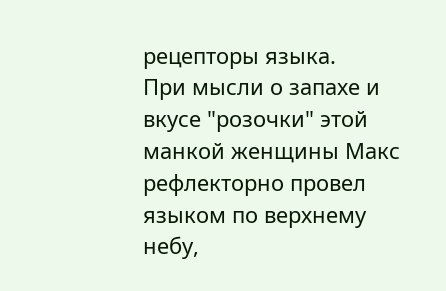рецепторы языка.
При мысли о запахе и вкусе "розочки" этой манкой женщины Макс рефлекторно провел языком по верхнему небу,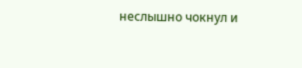неслышно чокнул и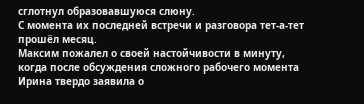сглотнул образовавшуюся слюну.
С момента их последней встречи и разговора тет-а-тет прошёл месяц.
Максим пожалел о своей настойчивости в минуту, когда после обсуждения сложного рабочего момента Ирина твердо заявила о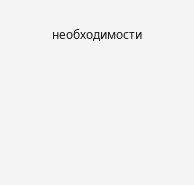необходимости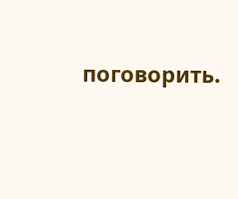поговорить.